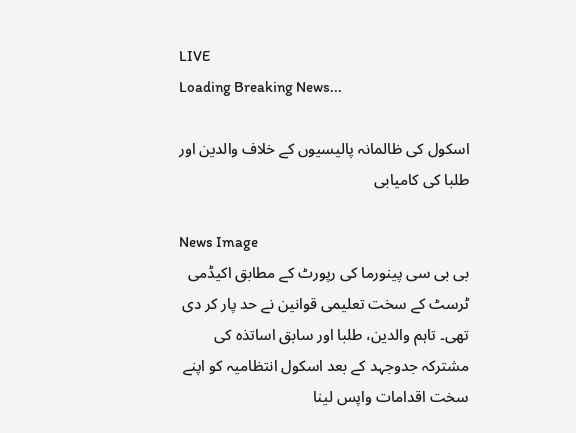LIVE
Loading Breaking News...

اسکول کی ظالمانہ پالیسیوں کے خلاف والدین اور طلبا کی کامیابی

News Image
بی بی سی پینورما کی رپورٹ کے مطابق اکیڈمی ٹرسٹ کے سخت تعلیمی قوانین نے حد پار کر دی تھی۔ تاہم والدین، طلبا اور سابق اساتذہ کی مشترکہ جدوجہد کے بعد اسکول انتظامیہ کو اپنے سخت اقدامات واپس لینا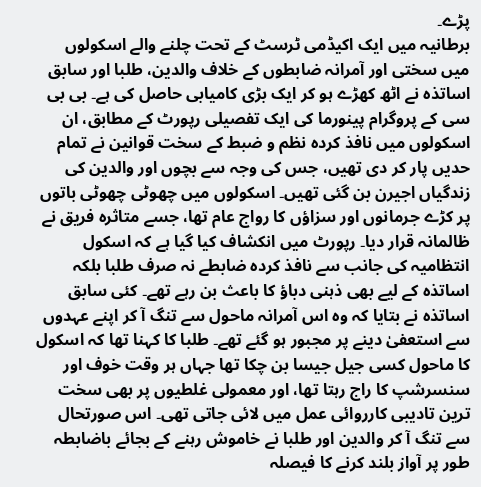پڑے۔
برطانیہ میں ایک اکیڈمی ٹرسٹ کے تحت چلنے والے اسکولوں میں سختی اور آمرانہ ضابطوں کے خلاف والدین، طلبا اور سابق اساتذہ نے اٹھ کھڑے ہو کر ایک بڑی کامیابی حاصل کی ہے۔ بی بی سی کے پروگرام پینورما کی ایک تفصیلی رپورٹ کے مطابق، ان اسکولوں میں نافذ کردہ نظم و ضبط کے سخت قوانین نے تمام حدیں پار کر دی تھیں، جس کی وجہ سے بچوں اور والدین کی زندگیاں اجیرن بن گئی تھیں۔ اسکولوں میں چھوٹی چھوٹی باتوں پر کڑے جرمانوں اور سزاؤں کا رواج عام تھا، جسے متاثرہ فریق نے ظالمانہ قرار دیا۔ رپورٹ میں انکشاف کیا گیا ہے کہ اسکول انتظامیہ کی جانب سے نافذ کردہ ضابطے نہ صرف طلبا بلکہ اساتذہ کے لیے بھی ذہنی دباؤ کا باعث بن رہے تھے۔ کئی سابق اساتذہ نے بتایا کہ وہ اس آمرانہ ماحول سے تنگ آ کر اپنے عہدوں سے استعفیٰ دینے پر مجبور ہو گئے تھے۔ طلبا کا کہنا تھا کہ اسکول کا ماحول کسی جیل جیسا بن چکا تھا جہاں ہر وقت خوف اور سنسرشپ کا راج رہتا تھا، اور معمولی غلطیوں پر بھی سخت ترین تادیبی کارروائی عمل میں لائی جاتی تھی۔ اس صورتحال سے تنگ آ کر والدین اور طلبا نے خاموش رہنے کے بجائے باضابطہ طور پر آواز بلند کرنے کا فیصلہ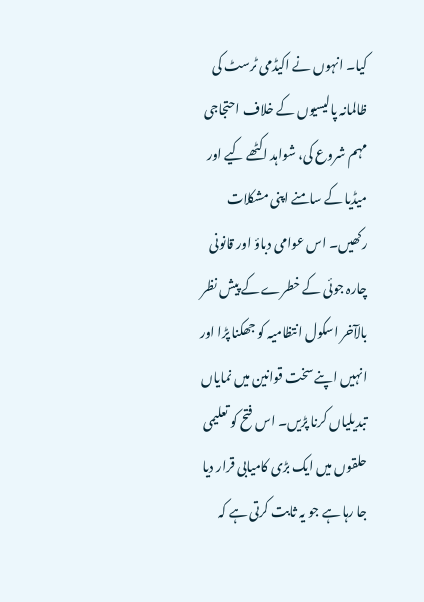کیا۔ انہوں نے اکیڈمی ٹرسٹ کی ظالمانہ پالیسیوں کے خلاف احتجاجی مہم شروع کی، شواہد اکٹھے کیے اور میڈیا کے سامنے اپنی مشکلات رکھیں۔ اس عوامی دباؤ اور قانونی چارہ جوئی کے خطرے کے پیش نظر بالآخر اسکول انتظامیہ کو جھکنا پڑا اور انہیں اپنے سخت قوانین میں نمایاں تبدیلیاں کرنا پڑیں۔ اس فتح کو تعلیمی حلقوں میں ایک بڑی کامیابی قرار دیا جا رہا ہے جو یہ ثابت کرتی ہے کہ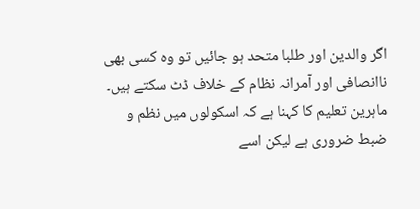اگر والدین اور طلبا متحد ہو جائیں تو وہ کسی بھی ناانصافی اور آمرانہ نظام کے خلاف ڈٹ سکتے ہیں۔ ماہرین تعلیم کا کہنا ہے کہ اسکولوں میں نظم و ضبط ضروری ہے لیکن اسے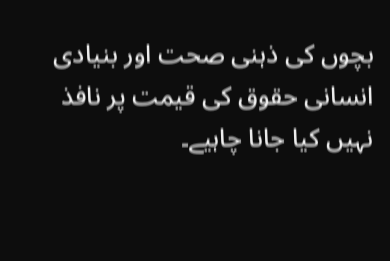بچوں کی ذہنی صحت اور بنیادی انسانی حقوق کی قیمت پر نافذ نہیں کیا جانا چاہیے۔